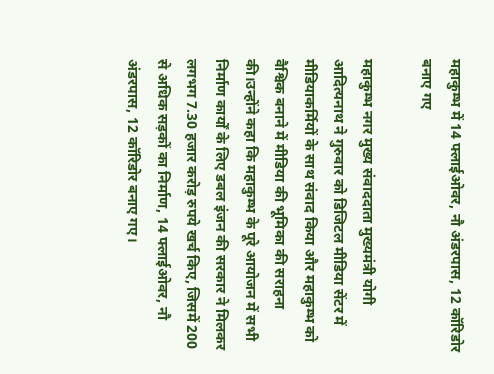महाकुम्भ में 14 फ्लाईओवर, नौ अंडरपास, 12 कॉरिडोर बनाए गए

महाकुम्भ नगर मुख्य संवाददाता मुख्यमंत्री योगी आदित्यनाथ ने गुरुवार को डिजिटल मीडिया सेंटर में मीडियाकर्मियों के साथ संवाद किया और महाकुम्भ को वैश्विक बनाने में मीडिया की भूमिका की सराहना की।उन्होंने कहा कि महाकुम्भ के पूरे आयोजन में सभी निर्माण कार्यों के लिए डबल इंजन की सरकार ने मिलकर लगभग 7.30 हजार करोड़ रुपये खर्च किए, जिसमें 200 से अधिक सड़कों का निर्माण, 14 फ्लाईओवर, नौ अंडरपास, 12 कॉरिडोर बनाए गए।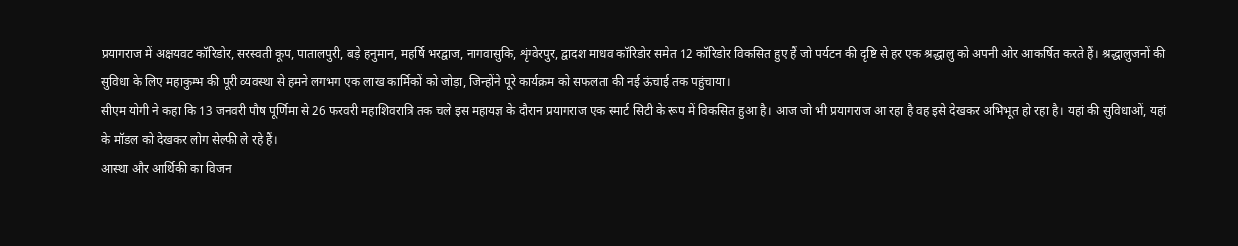प्रयागराज में अक्षयवट कॉरिडोर, सरस्वती कूप, पातालपुरी, बड़े हनुमान, महर्षि भरद्वाज, नागवासुकि, शृंग्वेरपुर, द्वादश माधव कॉरिडोर समेत 12 कॉरिडोर विकसित हुए हैं जो पर्यटन की दृष्टि से हर एक श्रद्धालु को अपनी ओर आकर्षित करते हैं। श्रद्धालुजनों की सुविधा के लिए महाकुम्भ की पूरी व्यवस्था से हमने लगभग एक लाख कार्मिकों को जोड़ा, जिन्होंने पूरे कार्यक्रम को सफलता की नई ऊंचाई तक पहुंचाया।
सीएम योगी ने कहा कि 13 जनवरी पौष पूर्णिमा से 26 फरवरी महाशिवरात्रि तक चले इस महायज्ञ के दौरान प्रयागराज एक स्मार्ट सिटी के रूप में विकसित हुआ है। आज जो भी प्रयागराज आ रहा है वह इसे देखकर अभिभूत हो रहा है। यहां की सुविधाओं, यहां के मॉडल को देखकर लोग सेल्फी ले रहे हैं।
आस्था और आर्थिकी का विजन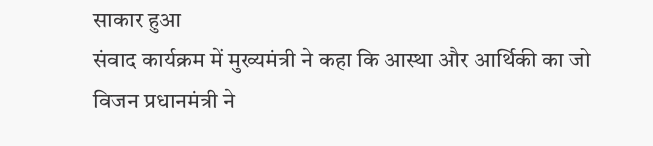साकार हुआ
संवाद कार्यक्रम में मुख्यमंत्री ने कहा कि आस्था और आर्थिकी का जो विजन प्रधानमंत्री ने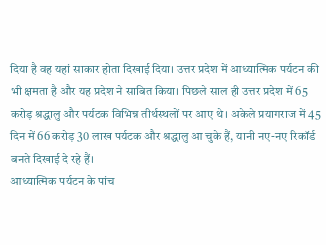दिया है वह यहां साकार होता दिखाई दिया। उत्तर प्रदेश में आध्यात्मिक पर्यटन की भी क्षमता है और यह प्रदेश ने साबित किया। पिछले साल ही उत्तर प्रदेश में 65 करोड़ श्रद्धालु और पर्यटक विभिन्न तीर्थस्थलों पर आए थे। अकेले प्रयागराज में 45 दिन में 66 करोड़ 30 लाख पर्यटक और श्रद्धालु आ चुके हैं, यानी नए-नए रिकॉर्ड बनते दिखाई दे रहे हैं।
आध्यात्मिक पर्यटन के पांच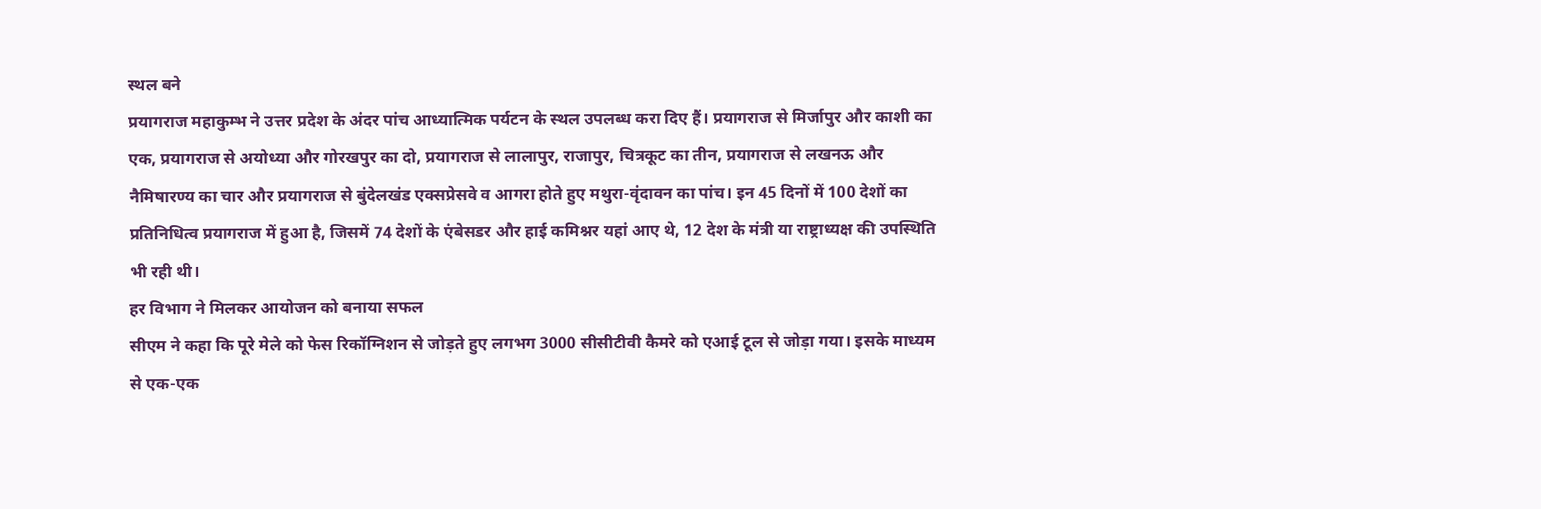स्थल बने
प्रयागराज महाकुम्भ ने उत्तर प्रदेश के अंदर पांच आध्यात्मिक पर्यटन के स्थल उपलब्ध करा दिए हैं। प्रयागराज से मिर्जापुर और काशी का एक, प्रयागराज से अयोध्या और गोरखपुर का दो, प्रयागराज से लालापुर, राजापुर, चित्रकूट का तीन, प्रयागराज से लखनऊ और नैमिषारण्य का चार और प्रयागराज से बुंदेलखंड एक्सप्रेसवे व आगरा होते हुए मथुरा-वृंदावन का पांच। इन 45 दिनों में 100 देशों का प्रतिनिधित्व प्रयागराज में हुआ है, जिसमें 74 देशों के एंबेसडर और हाई कमिश्नर यहां आए थे, 12 देश के मंत्री या राष्ट्राध्यक्ष की उपस्थिति भी रही थी।
हर विभाग ने मिलकर आयोजन को बनाया सफल
सीएम ने कहा कि पूरे मेले को फेस रिकॉग्निशन से जोड़ते हुए लगभग 3000 सीसीटीवी कैमरे को एआई टूल से जोड़ा गया। इसके माध्यम से एक-एक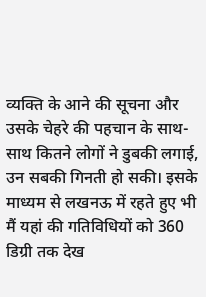व्यक्ति के आने की सूचना और उसके चेहरे की पहचान के साथ-साथ कितने लोगों ने डुबकी लगाई, उन सबकी गिनती हो सकी। इसके माध्यम से लखनऊ में रहते हुए भी मैं यहां की गतिविधियों को 360 डिग्री तक देख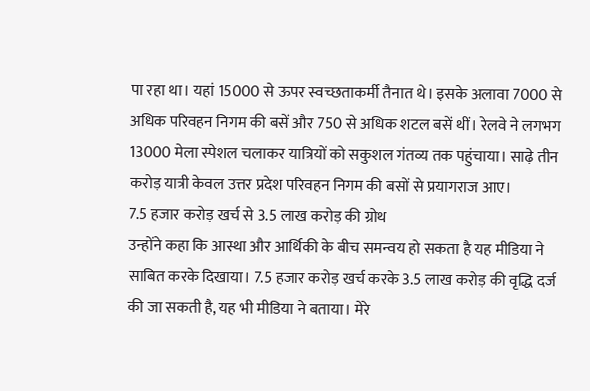पा रहा था। यहां 15000 से ऊपर स्वच्छताकर्मी तैनात थे। इसके अलावा 7000 से अधिक परिवहन निगम की बसें और 750 से अधिक शटल बसें थीं। रेलवे ने लगभग 13000 मेला स्पेशल चलाकर यात्रियों को सकुशल गंतव्य तक पहुंचाया। साढ़े तीन करोड़ यात्री केवल उत्तर प्रदेश परिवहन निगम की बसों से प्रयागराज आए।
7.5 हजार करोड़ खर्च से 3.5 लाख करोड़ की ग्रोथ
उन्होंने कहा कि आस्था और आर्थिकी के बीच समन्वय हो सकता है यह मीडिया ने साबित करके दिखाया। 7.5 हजार करोड़ खर्च करके 3.5 लाख करोड़ की वृद्धि दर्ज की जा सकती है, यह भी मीडिया ने बताया। मेरे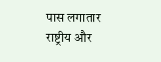पास लगातार राष्ट्रीय और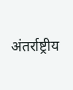अंतर्राष्ट्रीय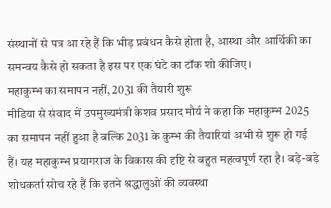संस्थानों से पत्र आ रहे हैं कि भीड़ प्रबंधन कैसे होता है, आस्था और आर्थिकी का समन्वय कैसे हो सकता है इस पर एक घंटे का टॉक शो कीजिए।
महाकुम्भ का समापन नहीं, 2031 की तैयारी शुरू
मीडिया से संवाद में उपमुख्यमंत्री केशव प्रसाद मौर्य ने कहा कि महाकुम्भ 2025 का समापन नहीं हुआ है बल्कि 2031 के कुम्भ की तैयारियां अभी से शुरू हो गई हैं। यह महाकुम्भ प्रयागराज के विकास की दृष्टि से बहुत महत्वपूर्ण रहा है। बड़े-बड़े शोधकर्ता सोच रहे हैं कि इतने श्रद्धालुओं की व्यवस्था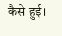कैसे हुई।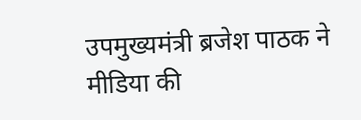उपमुख्यमंत्री ब्रजेश पाठक ने मीडिया की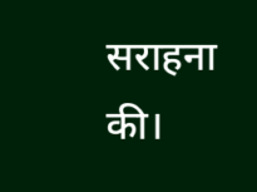सराहना की।